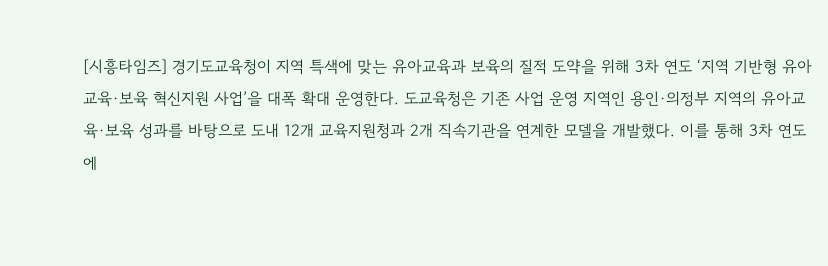[시흥타임즈] 경기도교육청이 지역 특색에 맞는 유아교육과 보육의 질적 도약을 위해 3차 연도 ‘지역 기반형 유아교육·보육 혁신지원 사업’을 대폭 확대 운영한다. 도교육청은 기존 사업 운영 지역인 용인·의정부 지역의 유아교육·보육 성과를 바탕으로 도내 12개 교육지원청과 2개 직속기관을 연계한 모델을 개발했다. 이를 통해 3차 연도에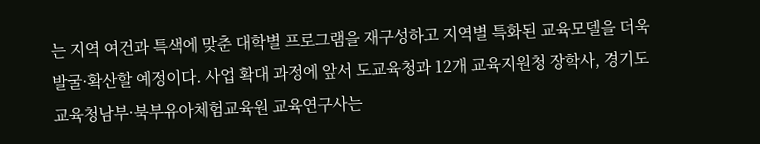는 지역 여건과 특색에 맞춘 대학별 프로그램을 재구성하고 지역별 특화된 교육모델을 더욱 발굴·확산할 예정이다. 사업 확대 과정에 앞서 도교육청과 12개 교육지원청 장학사, 경기도교육청남부·북부유아체험교육원 교육연구사는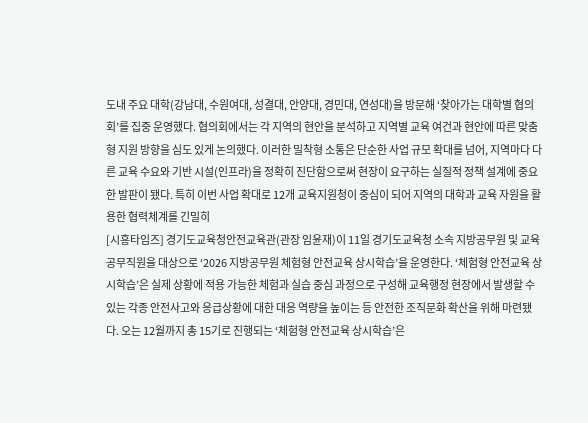도내 주요 대학(강남대, 수원여대, 성결대, 안양대, 경민대, 연성대)을 방문해 ‘찾아가는 대학별 협의회’를 집중 운영했다. 협의회에서는 각 지역의 현안을 분석하고 지역별 교육 여건과 현안에 따른 맞춤형 지원 방향을 심도 있게 논의했다. 이러한 밀착형 소통은 단순한 사업 규모 확대를 넘어, 지역마다 다른 교육 수요와 기반 시설(인프라)을 정확히 진단함으로써 현장이 요구하는 실질적 정책 설계에 중요한 발판이 됐다. 특히 이번 사업 확대로 12개 교육지원청이 중심이 되어 지역의 대학과 교육 자원을 활용한 협력체계를 긴밀히
[시흥타임즈] 경기도교육청안전교육관(관장 임윤재)이 11일 경기도교육청 소속 지방공무원 및 교육공무직원을 대상으로 ‘2026 지방공무원 체험형 안전교육 상시학습’을 운영한다. ‘체험형 안전교육 상시학습’은 실제 상황에 적용 가능한 체험과 실습 중심 과정으로 구성해 교육행정 현장에서 발생할 수 있는 각종 안전사고와 응급상황에 대한 대응 역량을 높이는 등 안전한 조직문화 확산을 위해 마련됐다. 오는 12월까지 총 15기로 진행되는 ‘체험형 안전교육 상시학습’은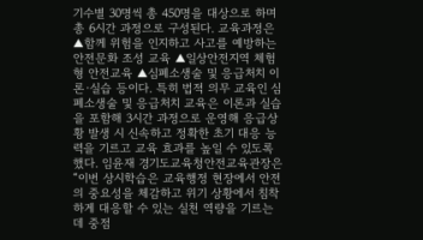기수별 30명씩 총 450명을 대상으로 하며 총 6시간 과정으로 구성된다. 교육과정은 ▲함께 위험을 인지하고 사고를 예방하는 안전문화 조성 교육 ▲일상안전지역 체험형 안전교육 ▲심폐소생술 및 응급처치 이론·실습 등이다. 특히 법적 의무 교육인 심폐소생술 및 응급처치 교육은 이론과 실습을 포함해 3시간 과정으로 운영해 응급상황 발생 시 신속하고 정확한 초기 대응 능력을 기르고 교육 효과를 높일 수 있도록 했다. 임윤재 경기도교육청안전교육관장은 “이번 상시학습은 교육행정 현장에서 안전의 중요성을 체감하고 위기 상황에서 침착하게 대응할 수 있는 실천 역량을 기르는 데 중점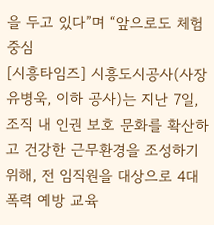을 두고 있다”며 “앞으로도 체험 중심
[시흥타임즈] 시흥도시공사(사장 유병욱, 이하 공사)는 지난 7일, 조직 내 인권 보호 문화를 확산하고 건강한 근무환경을 조성하기 위해, 전 임직원을 대상으로 4대 폭력 예방 교육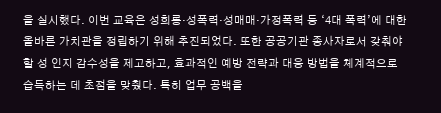을 실시했다. 이번 교육은 성희롱·성폭력·성매매·가정폭력 등 ‘4대 폭력’에 대한 올바른 가치관을 정립하기 위해 추진되었다. 또한 공공기관 종사자로서 갖춰야 할 성 인지 감수성을 제고하고, 효과적인 예방 전략과 대응 방법을 체계적으로 습득하는 데 초점을 맞췄다. 특히 업무 공백을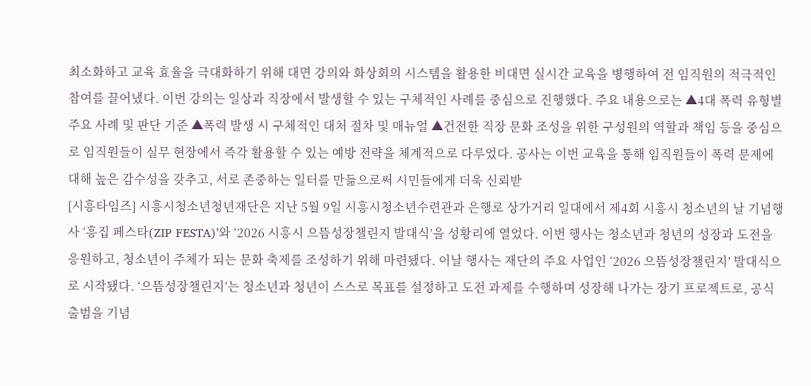최소화하고 교육 효율을 극대화하기 위해 대면 강의와 화상회의 시스템을 활용한 비대면 실시간 교육을 병행하여 전 임직원의 적극적인 참여를 끌어냈다. 이번 강의는 일상과 직장에서 발생할 수 있는 구체적인 사례를 중심으로 진행했다. 주요 내용으로는 ▲4대 폭력 유형별 주요 사례 및 판단 기준 ▲폭력 발생 시 구체적인 대처 절차 및 매뉴얼 ▲건전한 직장 문화 조성을 위한 구성원의 역할과 책임 등을 중심으로 임직원들이 실무 현장에서 즉각 활용할 수 있는 예방 전략을 체계적으로 다루었다. 공사는 이번 교육을 통해 임직원들이 폭력 문제에 대해 높은 감수성을 갖추고, 서로 존중하는 일터를 만듦으로써 시민들에게 더욱 신뢰받
[시흥타임즈] 시흥시청소년청년재단은 지난 5월 9일 시흥시청소년수련관과 은행로 상가거리 일대에서 제4회 시흥시 청소년의 날 기념행사 ‘흥집 페스타(ZIP FESTA)’와 ‘2026 시흥시 으뜸성장챌린지 발대식’을 성황리에 열었다. 이번 행사는 청소년과 청년의 성장과 도전을 응원하고, 청소년이 주체가 되는 문화 축제를 조성하기 위해 마련됐다. 이날 행사는 재단의 주요 사업인 ‘2026 으뜸성장챌린지’ 발대식으로 시작됐다. ‘으뜸성장챌린지’는 청소년과 청년이 스스로 목표를 설정하고 도전 과제를 수행하며 성장해 나가는 장기 프로젝트로, 공식 출범을 기념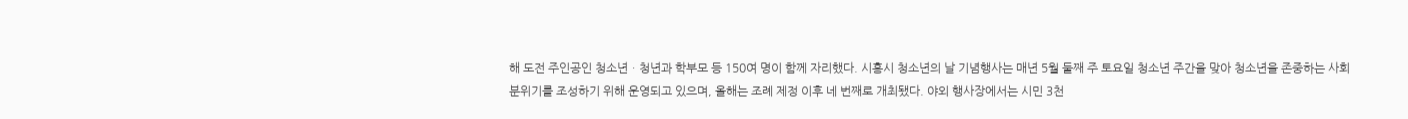해 도전 주인공인 청소년ㆍ청년과 학부모 등 150여 명이 함께 자리했다. 시흥시 청소년의 날 기념행사는 매년 5월 둘째 주 토요일 청소년 주간을 맞아 청소년을 존중하는 사회 분위기를 조성하기 위해 운영되고 있으며, 올해는 조례 제정 이후 네 번째로 개최됐다. 야외 행사장에서는 시민 3천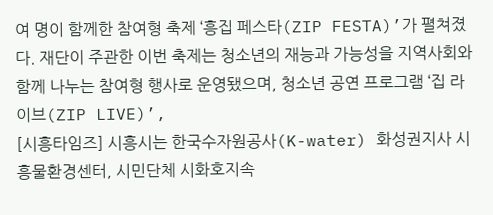여 명이 함께한 참여형 축제 ‘흥집 페스타(ZIP FESTA)’가 펼쳐졌다. 재단이 주관한 이번 축제는 청소년의 재능과 가능성을 지역사회와 함께 나누는 참여형 행사로 운영됐으며, 청소년 공연 프로그램 ‘집 라이브(ZIP LIVE)’,
[시흥타임즈] 시흥시는 한국수자원공사(K-water) 화성권지사 시흥물환경센터, 시민단체 시화호지속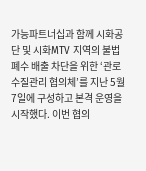가능파트너십과 함께 시화공단 및 시화MTV 지역의 불법 폐수 배출 차단을 위한 ‘관로 수질관리 협의체’를 지난 5월 7일에 구성하고 본격 운영을 시작했다. 이번 협의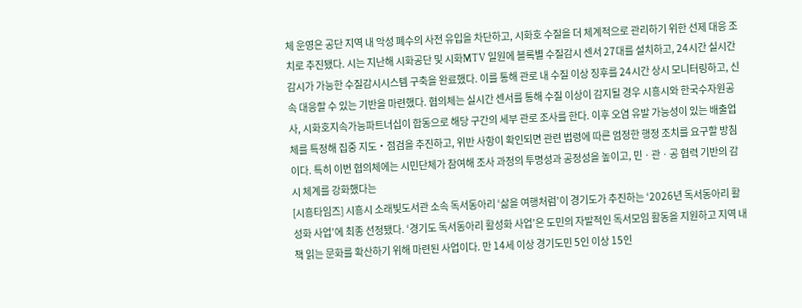체 운영은 공단 지역 내 악성 폐수의 사전 유입을 차단하고, 시화호 수질을 더 체계적으로 관리하기 위한 선제 대응 조치로 추진됐다. 시는 지난해 시화공단 및 시화MTV 일원에 블록별 수질감시 센서 27대를 설치하고, 24시간 실시간 감시가 가능한 수질감시시스템 구축을 완료했다. 이를 통해 관로 내 수질 이상 징후를 24시간 상시 모니터링하고, 신속 대응할 수 있는 기반을 마련했다. 협의체는 실시간 센서를 통해 수질 이상이 감지될 경우 시흥시와 한국수자원공사, 시화호지속가능파트너십이 합동으로 해당 구간의 세부 관로 조사를 한다. 이후 오염 유발 가능성이 있는 배출업체를 특정해 집중 지도・점검을 추진하고, 위반 사항이 확인되면 관련 법령에 따른 엄정한 행정 조치를 요구할 방침이다. 특히 이번 협의체에는 시민단체가 참여해 조사 과정의 투명성과 공정성을 높이고, 민ㆍ관ㆍ공 협력 기반의 감시 체계를 강화했다는
[시흥타임즈] 시흥시 소래빛도서관 소속 독서동아리 ‘삶을 여행처럼’이 경기도가 추진하는 ‘2026년 독서동아리 활성화 사업’에 최종 선정됐다. ‘경기도 독서동아리 활성화 사업’은 도민의 자발적인 독서모임 활동을 지원하고 지역 내 책 읽는 문화를 확산하기 위해 마련된 사업이다. 만 14세 이상 경기도민 5인 이상 15인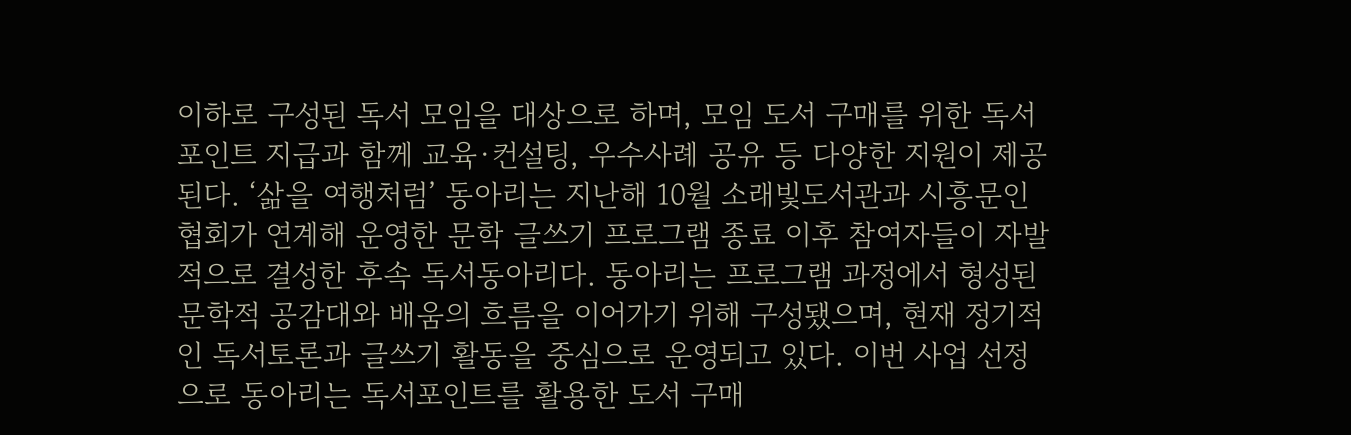이하로 구성된 독서 모임을 대상으로 하며, 모임 도서 구매를 위한 독서 포인트 지급과 함께 교육·컨설팅, 우수사례 공유 등 다양한 지원이 제공된다. ‘삶을 여행처럼’ 동아리는 지난해 10월 소래빛도서관과 시흥문인협회가 연계해 운영한 문학 글쓰기 프로그램 종료 이후 참여자들이 자발적으로 결성한 후속 독서동아리다. 동아리는 프로그램 과정에서 형성된 문학적 공감대와 배움의 흐름을 이어가기 위해 구성됐으며, 현재 정기적인 독서토론과 글쓰기 활동을 중심으로 운영되고 있다. 이번 사업 선정으로 동아리는 독서포인트를 활용한 도서 구매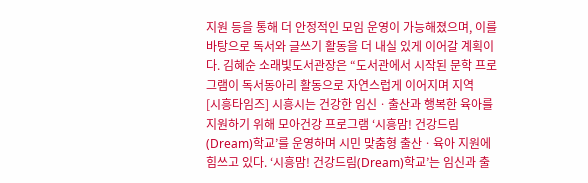지원 등을 통해 더 안정적인 모임 운영이 가능해졌으며, 이를 바탕으로 독서와 글쓰기 활동을 더 내실 있게 이어갈 계획이다. 김혜순 소래빛도서관장은 “도서관에서 시작된 문학 프로그램이 독서동아리 활동으로 자연스럽게 이어지며 지역
[시흥타임즈] 시흥시는 건강한 임신ㆍ출산과 행복한 육아를 지원하기 위해 모아건강 프로그램 ‘시흥맘! 건강드림(Dream)학교’를 운영하며 시민 맞춤형 출산ㆍ육아 지원에 힘쓰고 있다. ‘시흥맘! 건강드림(Dream)학교’는 임신과 출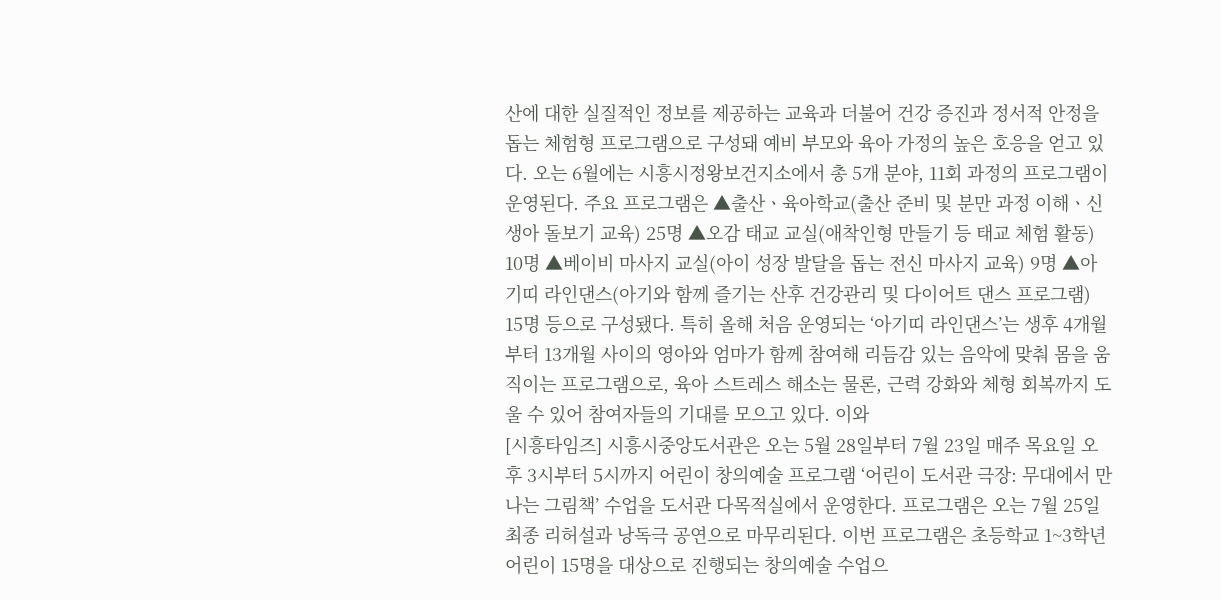산에 대한 실질적인 정보를 제공하는 교육과 더불어 건강 증진과 정서적 안정을 돕는 체험형 프로그램으로 구성돼 예비 부모와 육아 가정의 높은 호응을 얻고 있다. 오는 6월에는 시흥시정왕보건지소에서 총 5개 분야, 11회 과정의 프로그램이 운영된다. 주요 프로그램은 ▲출산ㆍ육아학교(출산 준비 및 분만 과정 이해ㆍ신생아 돌보기 교육) 25명 ▲오감 태교 교실(애착인형 만들기 등 태교 체험 활동) 10명 ▲베이비 마사지 교실(아이 성장 발달을 돕는 전신 마사지 교육) 9명 ▲아기띠 라인댄스(아기와 함께 즐기는 산후 건강관리 및 다이어트 댄스 프로그램) 15명 등으로 구성됐다. 특히 올해 처음 운영되는 ‘아기띠 라인댄스’는 생후 4개월부터 13개월 사이의 영아와 엄마가 함께 참여해 리듬감 있는 음악에 맞춰 몸을 움직이는 프로그램으로, 육아 스트레스 해소는 물론, 근력 강화와 체형 회복까지 도울 수 있어 참여자들의 기대를 모으고 있다. 이와
[시흥타임즈] 시흥시중앙도서관은 오는 5월 28일부터 7월 23일 매주 목요일 오후 3시부터 5시까지 어린이 창의예술 프로그램 ‘어린이 도서관 극장: 무대에서 만나는 그림책’ 수업을 도서관 다목적실에서 운영한다. 프로그램은 오는 7월 25일 최종 리허설과 낭독극 공연으로 마무리된다. 이번 프로그램은 초등학교 1~3학년 어린이 15명을 대상으로 진행되는 창의예술 수업으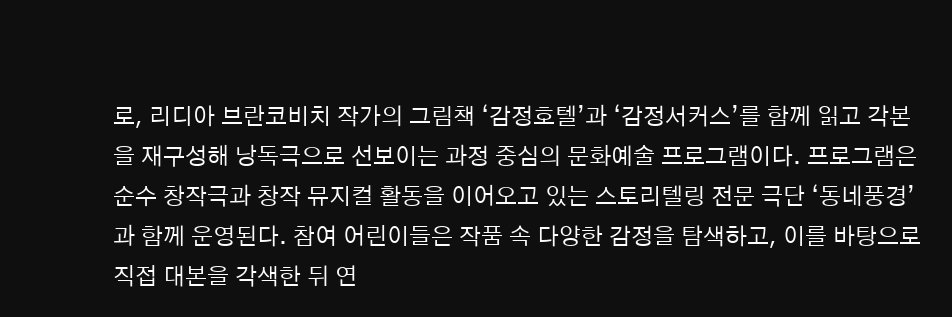로, 리디아 브란코비치 작가의 그림책 ‘감정호텔’과 ‘감정서커스’를 함께 읽고 각본을 재구성해 낭독극으로 선보이는 과정 중심의 문화예술 프로그램이다. 프로그램은 순수 창작극과 창작 뮤지컬 활동을 이어오고 있는 스토리텔링 전문 극단 ‘동네풍경’과 함께 운영된다. 참여 어린이들은 작품 속 다양한 감정을 탐색하고, 이를 바탕으로 직접 대본을 각색한 뒤 연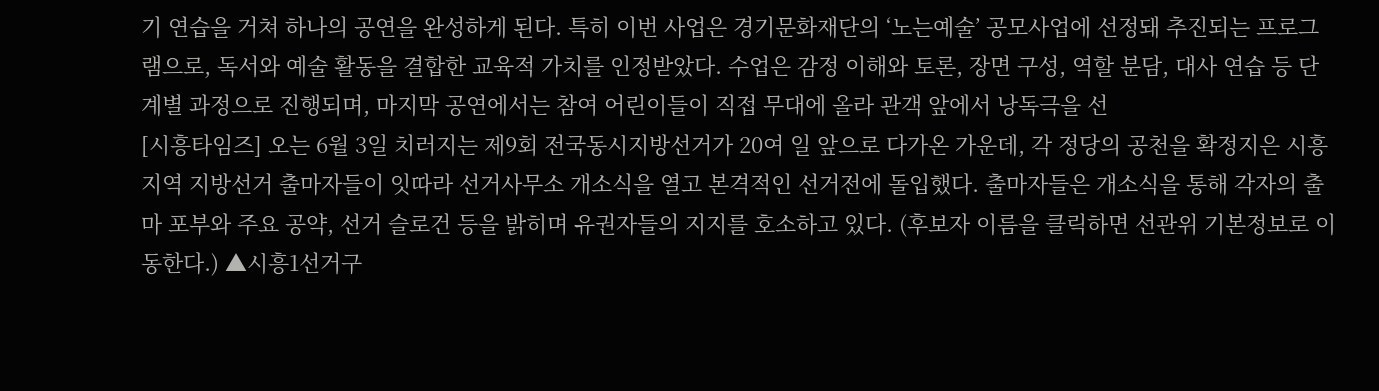기 연습을 거쳐 하나의 공연을 완성하게 된다. 특히 이번 사업은 경기문화재단의 ‘노는예술’ 공모사업에 선정돼 추진되는 프로그램으로, 독서와 예술 활동을 결합한 교육적 가치를 인정받았다. 수업은 감정 이해와 토론, 장면 구성, 역할 분담, 대사 연습 등 단계별 과정으로 진행되며, 마지막 공연에서는 참여 어린이들이 직접 무대에 올라 관객 앞에서 낭독극을 선
[시흥타임즈] 오는 6월 3일 치러지는 제9회 전국동시지방선거가 20여 일 앞으로 다가온 가운데, 각 정당의 공천을 확정지은 시흥지역 지방선거 출마자들이 잇따라 선거사무소 개소식을 열고 본격적인 선거전에 돌입했다. 출마자들은 개소식을 통해 각자의 출마 포부와 주요 공약, 선거 슬로건 등을 밝히며 유권자들의 지지를 호소하고 있다. (후보자 이름을 클릭하면 선관위 기본정보로 이동한다.) ▲시흥1선거구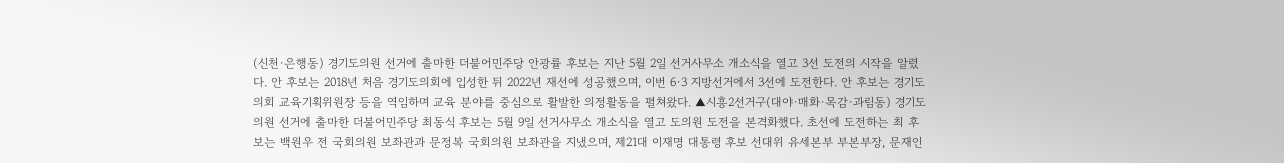(신천·은행동) 경기도의원 선거에 출마한 더불어민주당 안광률 후보는 지난 5월 2일 선거사무소 개소식을 열고 3선 도전의 시작을 알렸다. 안 후보는 2018년 처음 경기도의회에 입성한 뒤 2022년 재선에 성공했으며, 이번 6·3 지방선거에서 3선에 도전한다. 안 후보는 경기도의회 교육기획위원장 등을 역임하며 교육 분야를 중심으로 활발한 의정활동을 펼쳐왔다. ▲시흥2선거구(대야·매화·목감·과림동) 경기도의원 선거에 출마한 더불어민주당 최동식 후보는 5월 9일 선거사무소 개소식을 열고 도의원 도전을 본격화했다. 초선에 도전하는 최 후보는 백원우 전 국회의원 보좌관과 문정복 국회의원 보좌관을 지냈으며, 제21대 이재명 대통령 후보 선대위 유세본부 부본부장, 문재인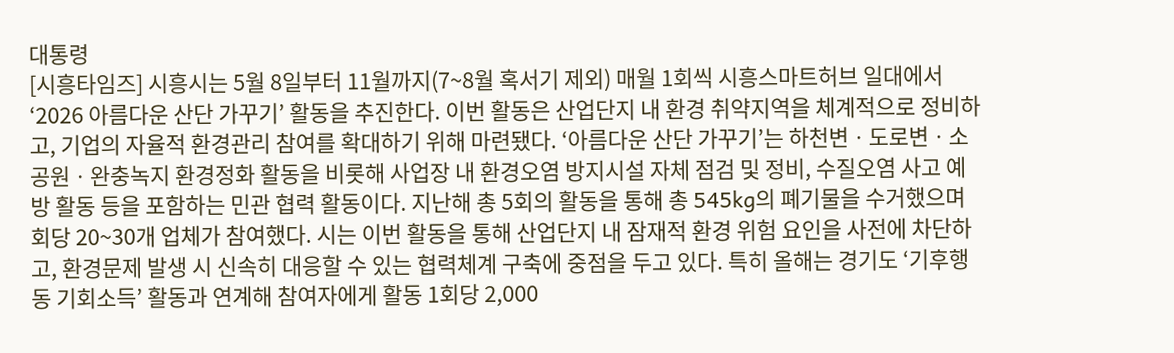대통령
[시흥타임즈] 시흥시는 5월 8일부터 11월까지(7~8월 혹서기 제외) 매월 1회씩 시흥스마트허브 일대에서 ‘2026 아름다운 산단 가꾸기’ 활동을 추진한다. 이번 활동은 산업단지 내 환경 취약지역을 체계적으로 정비하고, 기업의 자율적 환경관리 참여를 확대하기 위해 마련됐다. ‘아름다운 산단 가꾸기’는 하천변ㆍ도로변ㆍ소공원ㆍ완충녹지 환경정화 활동을 비롯해 사업장 내 환경오염 방지시설 자체 점검 및 정비, 수질오염 사고 예방 활동 등을 포함하는 민관 협력 활동이다. 지난해 총 5회의 활동을 통해 총 545kg의 폐기물을 수거했으며 회당 20~30개 업체가 참여했다. 시는 이번 활동을 통해 산업단지 내 잠재적 환경 위험 요인을 사전에 차단하고, 환경문제 발생 시 신속히 대응할 수 있는 협력체계 구축에 중점을 두고 있다. 특히 올해는 경기도 ‘기후행동 기회소득’ 활동과 연계해 참여자에게 활동 1회당 2,000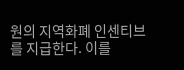원의 지역화폐 인센티브를 지급한다. 이를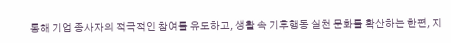통해 기업 종사자의 적극적인 참여를 유도하고, 생활 속 기후행동 실천 문화를 확산하는 한편, 지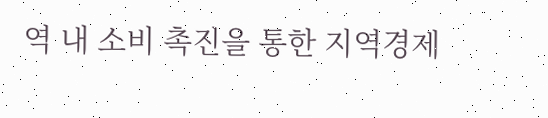역 내 소비 촉진을 통한 지역경제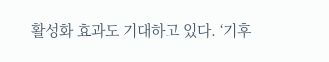활성화 효과도 기대하고 있다. ‘기후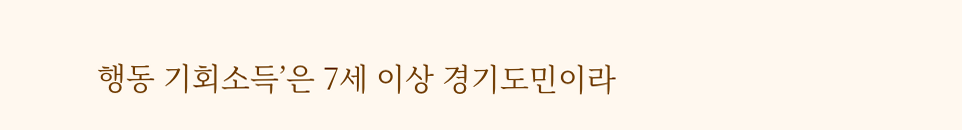행동 기회소득’은 7세 이상 경기도민이라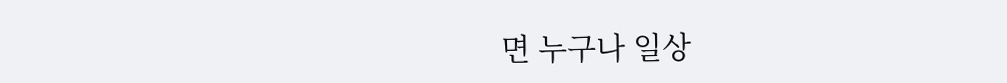면 누구나 일상